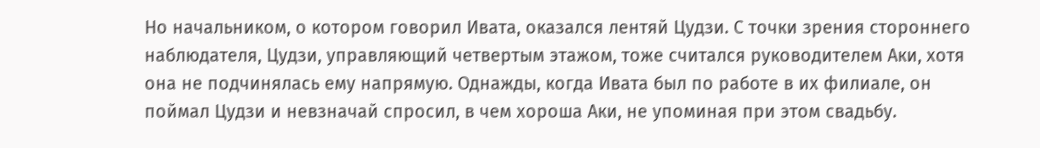Но начальником, о котором говорил Ивата, оказался лентяй Цудзи. С точки зрения стороннего наблюдателя, Цудзи, управляющий четвертым этажом, тоже считался руководителем Аки, хотя она не подчинялась ему напрямую. Однажды, когда Ивата был по работе в их филиале, он поймал Цудзи и невзначай спросил, в чем хороша Аки, не упоминая при этом свадьбу.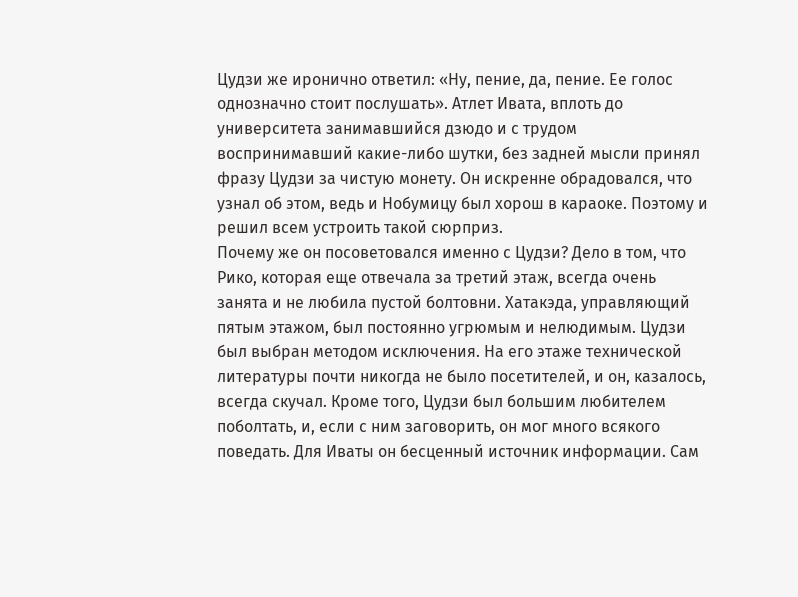Цудзи же иронично ответил: «Ну, пение, да, пение. Ее голос однозначно стоит послушать». Атлет Ивата, вплоть до университета занимавшийся дзюдо и с трудом воспринимавший какие-либо шутки, без задней мысли принял фразу Цудзи за чистую монету. Он искренне обрадовался, что узнал об этом, ведь и Нобумицу был хорош в караоке. Поэтому и решил всем устроить такой сюрприз.
Почему же он посоветовался именно с Цудзи? Дело в том, что Рико, которая еще отвечала за третий этаж, всегда очень занята и не любила пустой болтовни. Хатакэда, управляющий пятым этажом, был постоянно угрюмым и нелюдимым. Цудзи был выбран методом исключения. На его этаже технической литературы почти никогда не было посетителей, и он, казалось, всегда скучал. Кроме того, Цудзи был большим любителем поболтать, и, если с ним заговорить, он мог много всякого поведать. Для Иваты он бесценный источник информации. Сам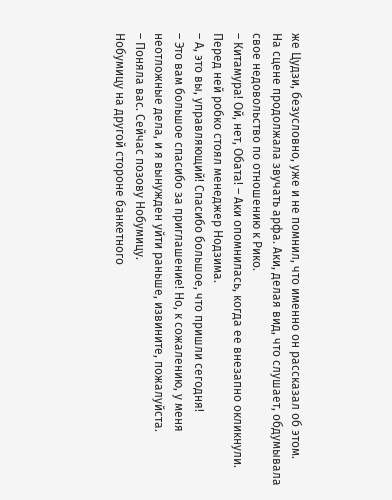же Цудзи, безусловно, уже и не помнил, что именно он рассказал об этом.
На сцене продолжала звучать арфа. Аки, делая вид, что слушает, обдумывала свое недовольство по отношению к Рико.
– Китамура! Ой, нет, Обата! – Аки опомнилась, когда ее внезапно окликнули. Перед ней робко стоял менеджер Нодзима.
– А, это вы, управляющий! Спасибо большое, что пришли сегодня!
– Это вам большое спасибо за приглашение! Но, к сожалению, у меня неотложные дела, и я вынужден уйти раньше, извините, пожалуйста.
– Поняла вас. Сейчас позову Нобумицу.
Нобумицу на другой стороне банкетного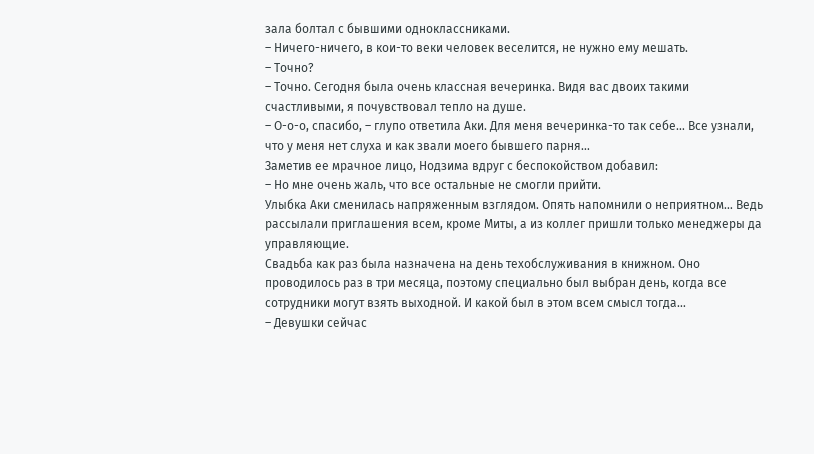зала болтал с бывшими одноклассниками.
– Ничего-ничего, в кои-то веки человек веселится, не нужно ему мешать.
– Точно?
– Точно. Сегодня была очень классная вечеринка. Видя вас двоих такими счастливыми, я почувствовал тепло на душе.
– О-о-о, спасибо, – глупо ответила Аки. Для меня вечеринка-то так себе… Все узнали, что у меня нет слуха и как звали моего бывшего парня…
Заметив ее мрачное лицо, Нодзима вдруг с беспокойством добавил:
– Но мне очень жаль, что все остальные не смогли прийти.
Улыбка Аки сменилась напряженным взглядом. Опять напомнили о неприятном… Ведь рассылали приглашения всем, кроме Миты, а из коллег пришли только менеджеры да управляющие.
Свадьба как раз была назначена на день техобслуживания в книжном. Оно проводилось раз в три месяца, поэтому специально был выбран день, когда все сотрудники могут взять выходной. И какой был в этом всем смысл тогда…
– Девушки сейчас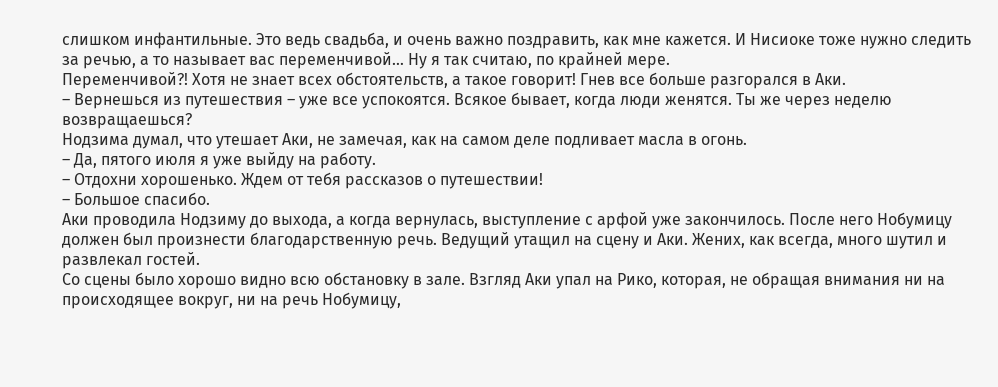слишком инфантильные. Это ведь свадьба, и очень важно поздравить, как мне кажется. И Нисиоке тоже нужно следить за речью, а то называет вас переменчивой… Ну я так считаю, по крайней мере.
Переменчивой?! Хотя не знает всех обстоятельств, а такое говорит! Гнев все больше разгорался в Аки.
– Вернешься из путешествия – уже все успокоятся. Всякое бывает, когда люди женятся. Ты же через неделю возвращаешься?
Нодзима думал, что утешает Аки, не замечая, как на самом деле подливает масла в огонь.
– Да, пятого июля я уже выйду на работу.
– Отдохни хорошенько. Ждем от тебя рассказов о путешествии!
– Большое спасибо.
Аки проводила Нодзиму до выхода, а когда вернулась, выступление с арфой уже закончилось. После него Нобумицу должен был произнести благодарственную речь. Ведущий утащил на сцену и Аки. Жених, как всегда, много шутил и развлекал гостей.
Со сцены было хорошо видно всю обстановку в зале. Взгляд Аки упал на Рико, которая, не обращая внимания ни на происходящее вокруг, ни на речь Нобумицу,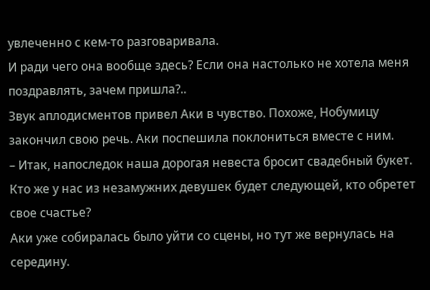увлеченно с кем-то разговаривала.
И ради чего она вообще здесь? Если она настолько не хотела меня поздравлять, зачем пришла?..
Звук аплодисментов привел Аки в чувство. Похоже, Нобумицу закончил свою речь. Аки поспешила поклониться вместе с ним.
– Итак, напоследок наша дорогая невеста бросит свадебный букет. Кто же у нас из незамужних девушек будет следующей, кто обретет свое счастье?
Аки уже собиралась было уйти со сцены, но тут же вернулась на середину.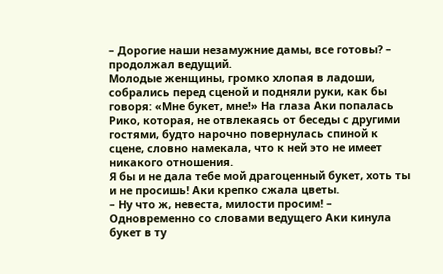– Дорогие наши незамужние дамы, все готовы? – продолжал ведущий.
Молодые женщины, громко хлопая в ладоши, собрались перед сценой и подняли руки, как бы говоря: «Мне букет, мне!» На глаза Аки попалась Рико, которая, не отвлекаясь от беседы с другими гостями, будто нарочно повернулась спиной к сцене, словно намекала, что к ней это не имеет никакого отношения.
Я бы и не дала тебе мой драгоценный букет, хоть ты и не просишь! Аки крепко сжала цветы.
– Ну что ж, невеста, милости просим! – Одновременно со словами ведущего Аки кинула букет в ту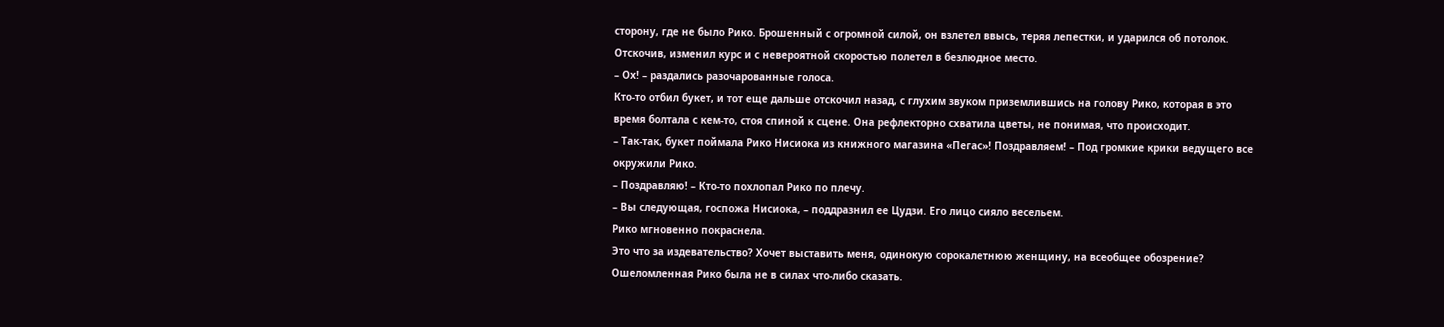сторону, где не было Рико. Брошенный с огромной силой, он взлетел ввысь, теряя лепестки, и ударился об потолок. Отскочив, изменил курс и с невероятной скоростью полетел в безлюдное место.
– Ох! – раздались разочарованные голоса.
Кто-то отбил букет, и тот еще дальше отскочил назад, с глухим звуком приземлившись на голову Рико, которая в это время болтала с кем-то, стоя спиной к сцене. Она рефлекторно схватила цветы, не понимая, что происходит.
– Так-так, букет поймала Рико Нисиока из книжного магазина «Пегас»! Поздравляем! – Под громкие крики ведущего все окружили Рико.
– Поздравляю! – Кто-то похлопал Рико по плечу.
– Вы следующая, госпожа Нисиока, – поддразнил ее Цудзи. Его лицо сияло весельем.
Рико мгновенно покраснела.
Это что за издевательство? Хочет выставить меня, одинокую сорокалетнюю женщину, на всеобщее обозрение?
Ошеломленная Рико была не в силах что-либо сказать.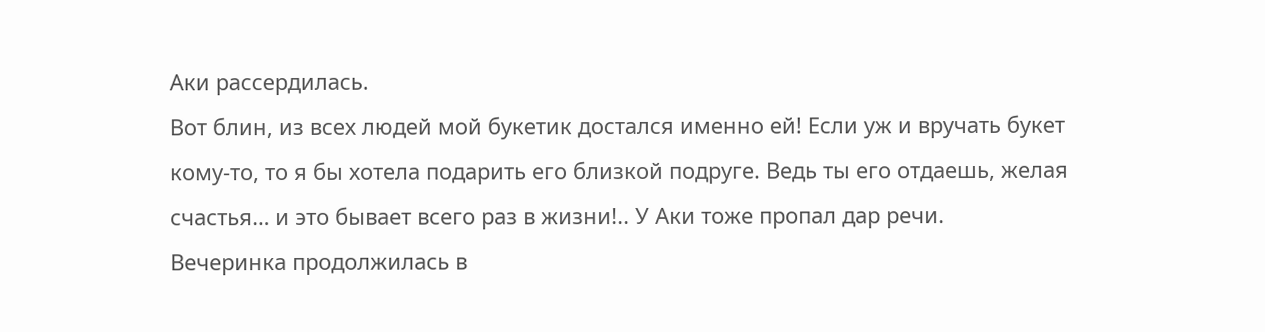Аки рассердилась.
Вот блин, из всех людей мой букетик достался именно ей! Если уж и вручать букет кому-то, то я бы хотела подарить его близкой подруге. Ведь ты его отдаешь, желая счастья… и это бывает всего раз в жизни!.. У Аки тоже пропал дар речи.
Вечеринка продолжилась в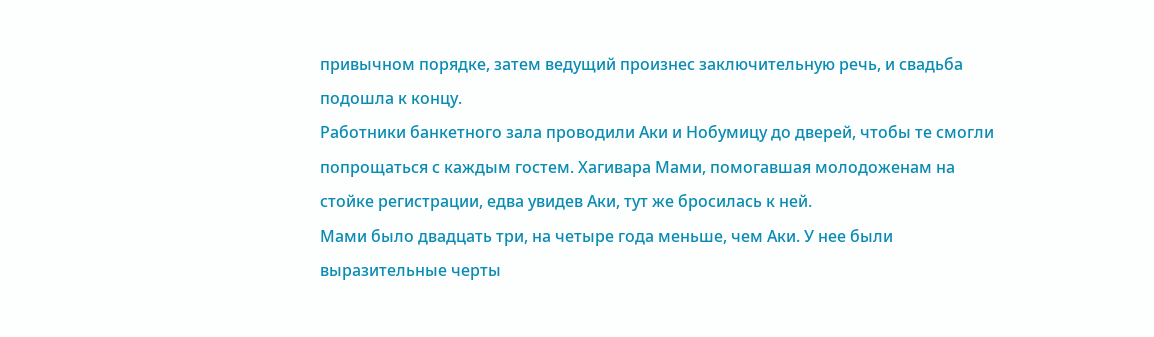привычном порядке, затем ведущий произнес заключительную речь, и свадьба подошла к концу.
Работники банкетного зала проводили Аки и Нобумицу до дверей, чтобы те смогли попрощаться с каждым гостем. Хагивара Мами, помогавшая молодоженам на стойке регистрации, едва увидев Аки, тут же бросилась к ней.
Мами было двадцать три, на четыре года меньше, чем Аки. У нее были выразительные черты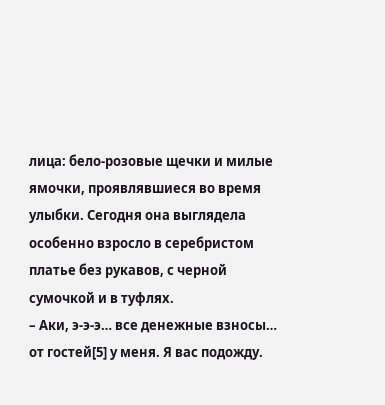лица: бело-розовые щечки и милые ямочки, проявлявшиеся во время улыбки. Сегодня она выглядела особенно взросло в серебристом платье без рукавов, с черной сумочкой и в туфлях.
– Аки, э-э-э… все денежные взносы… от гостей[5] у меня. Я вас подожду.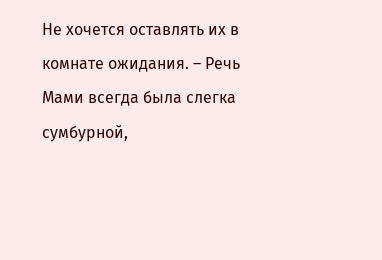Не хочется оставлять их в комнате ожидания. – Речь Мами всегда была слегка сумбурной,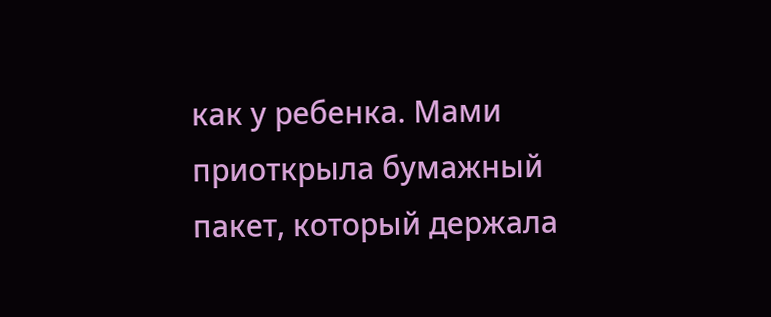как у ребенка. Мами приоткрыла бумажный пакет, который держала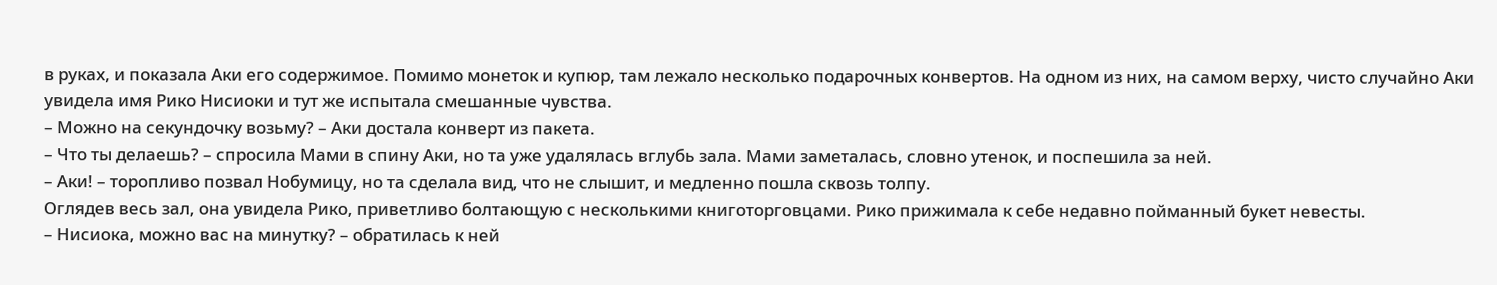в руках, и показала Аки его содержимое. Помимо монеток и купюр, там лежало несколько подарочных конвертов. На одном из них, на самом верху, чисто случайно Аки увидела имя Рико Нисиоки и тут же испытала смешанные чувства.
– Можно на секундочку возьму? – Аки достала конверт из пакета.
– Что ты делаешь? – спросила Мами в спину Аки, но та уже удалялась вглубь зала. Мами заметалась, словно утенок, и поспешила за ней.
– Аки! – торопливо позвал Нобумицу, но та сделала вид, что не слышит, и медленно пошла сквозь толпу.
Оглядев весь зал, она увидела Рико, приветливо болтающую с несколькими книготорговцами. Рико прижимала к себе недавно пойманный букет невесты.
– Нисиока, можно вас на минутку? – обратилась к ней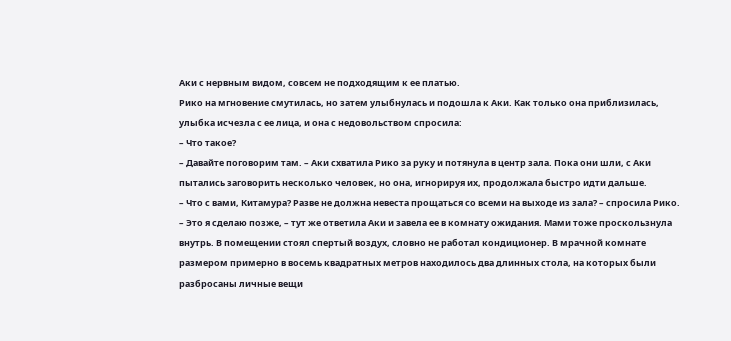Аки с нервным видом, совсем не подходящим к ее платью.
Рико на мгновение смутилась, но затем улыбнулась и подошла к Аки. Как только она приблизилась, улыбка исчезла с ее лица, и она с недовольством спросила:
– Что такое?
– Давайте поговорим там. – Аки схватила Рико за руку и потянула в центр зала. Пока они шли, с Аки пытались заговорить несколько человек, но она, игнорируя их, продолжала быстро идти дальше.
– Что с вами, Китамура? Разве не должна невеста прощаться со всеми на выходе из зала? – спросила Рико.
– Это я сделаю позже, – тут же ответила Аки и завела ее в комнату ожидания. Мами тоже проскользнула внутрь. В помещении стоял спертый воздух, словно не работал кондиционер. В мрачной комнате размером примерно в восемь квадратных метров находилось два длинных стола, на которых были разбросаны личные вещи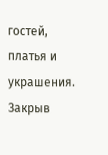гостей, платья и украшения. Закрыв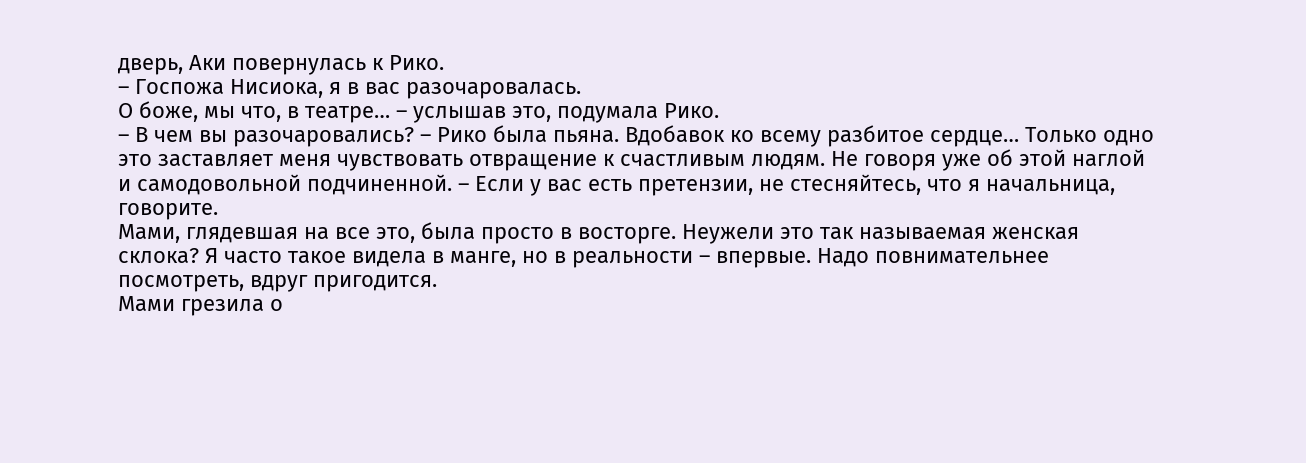дверь, Аки повернулась к Рико.
– Госпожа Нисиока, я в вас разочаровалась.
О боже, мы что, в театре… – услышав это, подумала Рико.
– В чем вы разочаровались? – Рико была пьяна. Вдобавок ко всему разбитое сердце… Только одно это заставляет меня чувствовать отвращение к счастливым людям. Не говоря уже об этой наглой и самодовольной подчиненной. – Если у вас есть претензии, не стесняйтесь, что я начальница, говорите.
Мами, глядевшая на все это, была просто в восторге. Неужели это так называемая женская склока? Я часто такое видела в манге, но в реальности – впервые. Надо повнимательнее посмотреть, вдруг пригодится.
Мами грезила о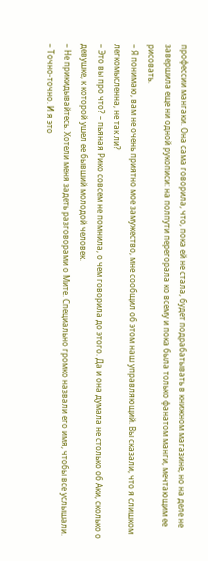профессии мангаки. Она сама говорила, что, пока ей не стала, будет подрабатывать в книжном магазине, но на деле не завершила еще ни одной рукописи: на полпути перегорала ко всему и пока была только фанатом манги, мечтающим ее рисовать.
– Я понимаю, вам не очень приятно мое замужество, мне сообщил об этом наш управляющий. Вы сказали, что я слишком легкомысленна, не так ли?
– Это вы про что? – пьяная Рико совсем не помнила, о чем говорила до этого. Да и она думала не столько об Аки, сколько о девушке, к которой ушел ее бывший молодой человек.
– Не прикидывайтесь. Хотели меня задеть разговорами о Мите. Специально громко назвали его имя, чтобы все услышали.
– Точно-точно. И я это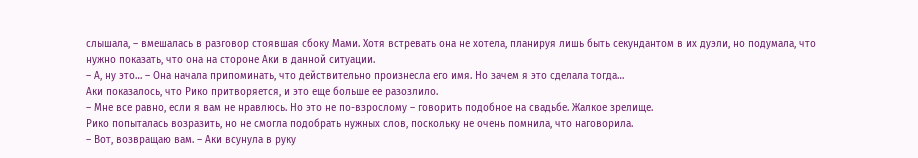слышала, – вмешалась в разговор стоявшая сбоку Мами. Хотя встревать она не хотела, планируя лишь быть секундантом в их дуэли, но подумала, что нужно показать, что она на стороне Аки в данной ситуации.
– А, ну это… – Она начала припоминать, что действительно произнесла его имя. Но зачем я это сделала тогда…
Аки показалось, что Рико притворяется, и это еще больше ее разозлило.
– Мне все равно, если я вам не нравлюсь. Но это не по-взрослому – говорить подобное на свадьбе. Жалкое зрелище.
Рико попыталась возразить, но не смогла подобрать нужных слов, поскольку не очень помнила, что наговорила.
– Вот, возвращаю вам. – Аки всунула в руку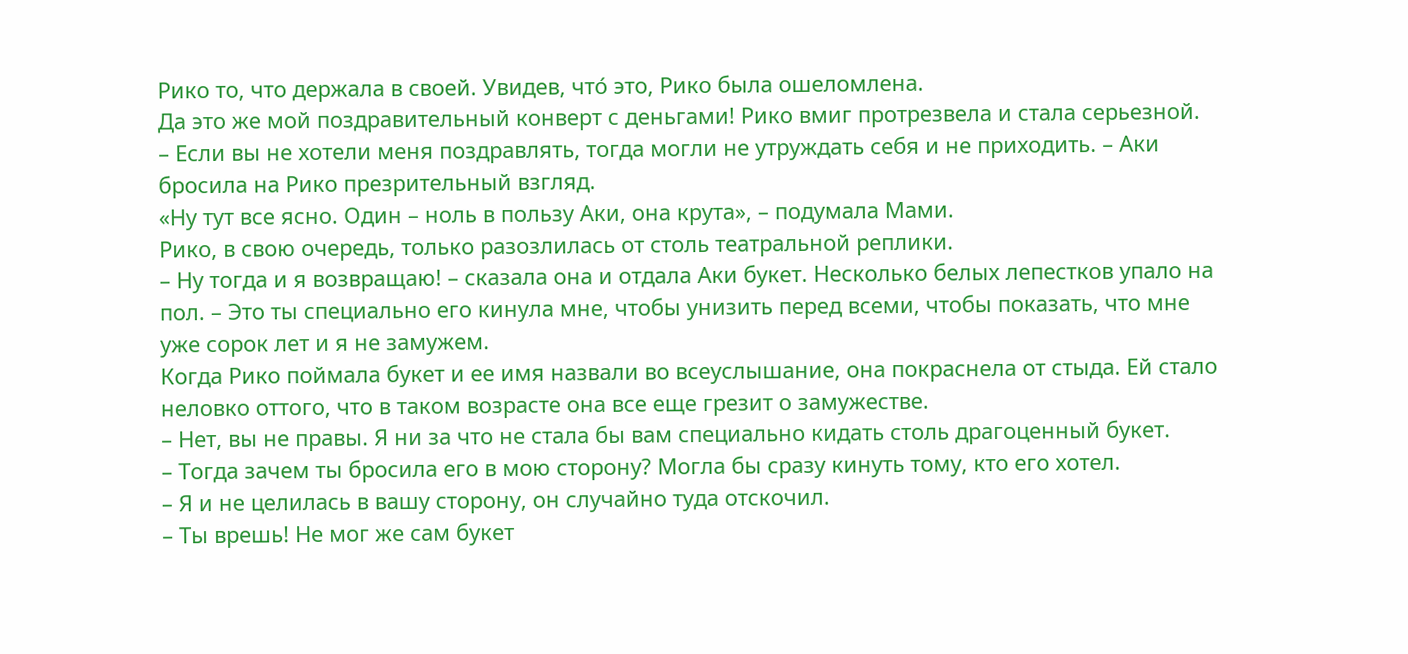Рико то, что держала в своей. Увидев, что́ это, Рико была ошеломлена.
Да это же мой поздравительный конверт с деньгами! Рико вмиг протрезвела и стала серьезной.
– Если вы не хотели меня поздравлять, тогда могли не утруждать себя и не приходить. – Аки бросила на Рико презрительный взгляд.
«Ну тут все ясно. Один – ноль в пользу Аки, она крута», – подумала Мами.
Рико, в свою очередь, только разозлилась от столь театральной реплики.
– Ну тогда и я возвращаю! – сказала она и отдала Аки букет. Несколько белых лепестков упало на пол. – Это ты специально его кинула мне, чтобы унизить перед всеми, чтобы показать, что мне уже сорок лет и я не замужем.
Когда Рико поймала букет и ее имя назвали во всеуслышание, она покраснела от стыда. Ей стало неловко оттого, что в таком возрасте она все еще грезит о замужестве.
– Нет, вы не правы. Я ни за что не стала бы вам специально кидать столь драгоценный букет.
– Тогда зачем ты бросила его в мою сторону? Могла бы сразу кинуть тому, кто его хотел.
– Я и не целилась в вашу сторону, он случайно туда отскочил.
– Ты врешь! Не мог же сам букет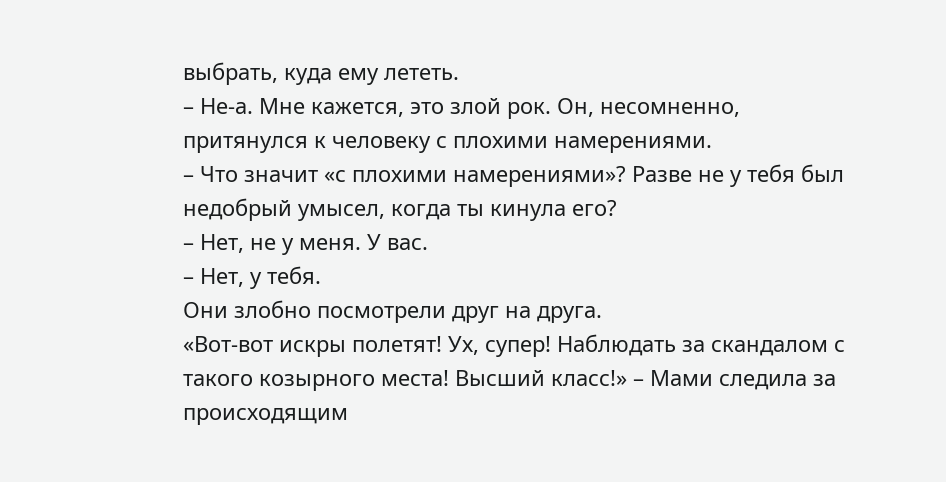выбрать, куда ему лететь.
– Не-а. Мне кажется, это злой рок. Он, несомненно, притянулся к человеку с плохими намерениями.
– Что значит «с плохими намерениями»? Разве не у тебя был недобрый умысел, когда ты кинула его?
– Нет, не у меня. У вас.
– Нет, у тебя.
Они злобно посмотрели друг на друга.
«Вот-вот искры полетят! Ух, супер! Наблюдать за скандалом с такого козырного места! Высший класс!» – Мами следила за происходящим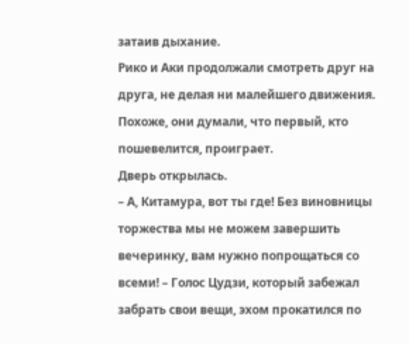затаив дыхание.
Рико и Аки продолжали смотреть друг на друга, не делая ни малейшего движения. Похоже, они думали, что первый, кто пошевелится, проиграет.
Дверь открылась.
– А, Китамура, вот ты где! Без виновницы торжества мы не можем завершить вечеринку, вам нужно попрощаться со всеми! – Голос Цудзи, который забежал забрать свои вещи, эхом прокатился по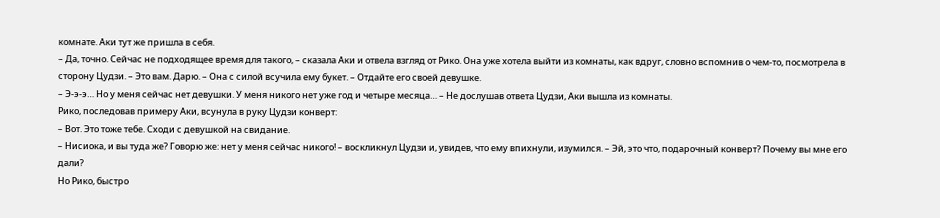комнате. Аки тут же пришла в себя.
– Да, точно. Сейчас не подходящее время для такого, – сказала Аки и отвела взгляд от Рико. Она уже хотела выйти из комнаты, как вдруг, словно вспомнив о чем-то, посмотрела в сторону Цудзи. – Это вам. Дарю. – Она с силой всучила ему букет. – Отдайте его своей девушке.
– Э-э-э… Но у меня сейчас нет девушки. У меня никого нет уже год и четыре месяца… – Не дослушав ответа Цудзи, Аки вышла из комнаты.
Рико, последовав примеру Аки, всунула в руку Цудзи конверт:
– Вот. Это тоже тебе. Сходи с девушкой на свидание.
– Нисиока, и вы туда же? Говорю же: нет у меня сейчас никого! – воскликнул Цудзи и, увидев, что ему впихнули, изумился. – Эй, это что, подарочный конверт? Почему вы мне его дали?
Но Рико, быстро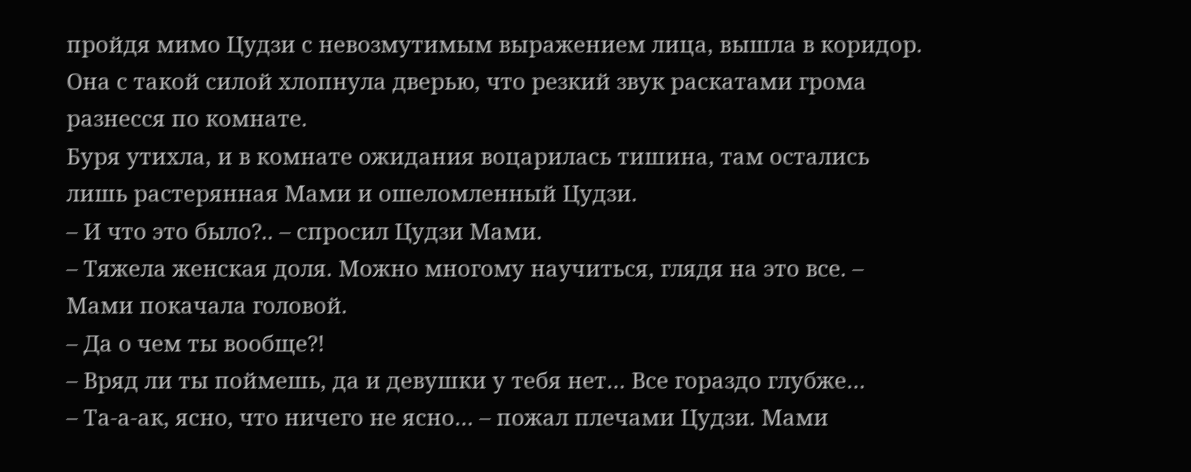пройдя мимо Цудзи с невозмутимым выражением лица, вышла в коридор. Она с такой силой хлопнула дверью, что резкий звук раскатами грома разнесся по комнате.
Буря утихла, и в комнате ожидания воцарилась тишина, там остались лишь растерянная Мами и ошеломленный Цудзи.
– И что это было?.. – спросил Цудзи Мами.
– Тяжела женская доля. Можно многому научиться, глядя на это все. – Мами покачала головой.
– Да о чем ты вообще?!
– Вряд ли ты поймешь, да и девушки у тебя нет… Все гораздо глубже…
– Та-а-ак, ясно, что ничего не ясно… – пожал плечами Цудзи. Мами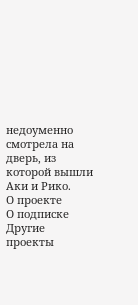недоуменно смотрела на дверь, из которой вышли Аки и Рико.
О проекте
О подписке
Другие проекты